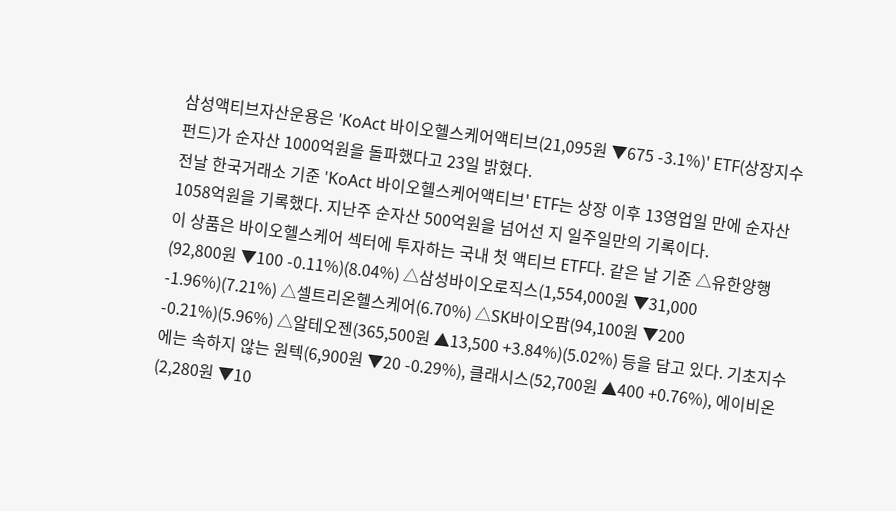삼성액티브자산운용은 'KoAct 바이오헬스케어액티브(21,095원 ▼675 -3.1%)' ETF(상장지수펀드)가 순자산 1000억원을 돌파했다고 23일 밝혔다.
전날 한국거래소 기준 'KoAct 바이오헬스케어액티브' ETF는 상장 이후 13영업일 만에 순자산 1058억원을 기록했다. 지난주 순자산 500억원을 넘어선 지 일주일만의 기록이다.
이 상품은 바이오헬스케어 섹터에 투자하는 국내 첫 액티브 ETF다. 같은 날 기준 △유한양행(92,800원 ▼100 -0.11%)(8.04%) △삼성바이오로직스(1,554,000원 ▼31,000 -1.96%)(7.21%) △셀트리온헬스케어(6.70%) △SK바이오팜(94,100원 ▼200 -0.21%)(5.96%) △알테오젠(365,500원 ▲13,500 +3.84%)(5.02%) 등을 담고 있다. 기초지수에는 속하지 않는 원텍(6,900원 ▼20 -0.29%), 클래시스(52,700원 ▲400 +0.76%), 에이비온(2,280원 ▼10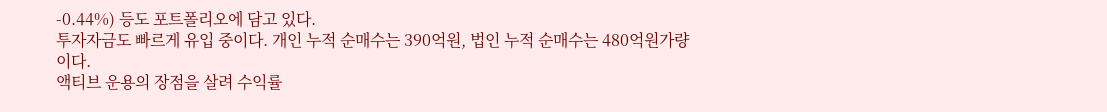-0.44%) 등도 포트폴리오에 담고 있다.
투자자금도 빠르게 유입 중이다. 개인 누적 순매수는 390억원, 법인 누적 순매수는 480억원가량이다.
액티브 운용의 장점을 살려 수익률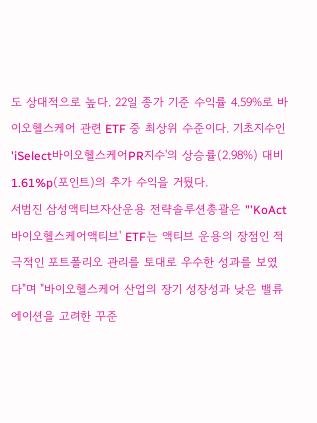도 상대적으로 높다. 22일 종가 기준 수익률 4.59%로 바이오헬스케어 관련 ETF 중 최상위 수준이다. 기초지수인 'iSelect바이오헬스케어PR지수'의 상승률(2.98%) 대비 1.61%p(포인트)의 추가 수익을 거뒀다.
서범진 삼성액티브자산운용 전략솔루션총괄은 "'KoAct 바이오헬스케어액티브' ETF는 액티브 운용의 장점인 적극적인 포트폴리오 관리를 토대로 우수한 성과를 보였다"며 "바이오헬스케어 산업의 장기 성장성과 낮은 밸류에이션을 고려한 꾸준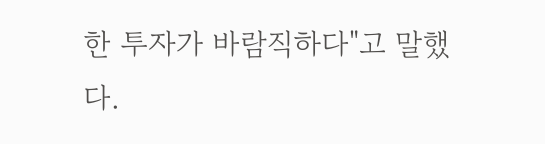한 투자가 바람직하다"고 말했다.